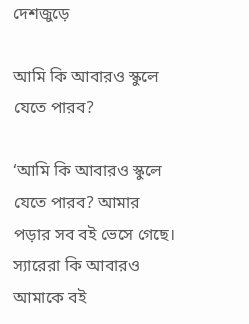দেশজুড়ে

আমি কি আবারও স্কুলে যেতে পারব?

‘আমি কি আবারও স্কুলে যেতে পারব? আমার পড়ার সব বই ভেসে গেছে। স্যারেরা কি আবারও আমাকে বই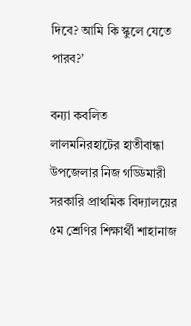দিবে? আমি কি স্কুলে যেতে পারব?’

বন্যা কবলিত লালমনিরহাটের হাতীবান্ধা উপজেলার নিজ গড্ডিমারী সরকারি প্রাথমিক বিদ্যালয়ের ৫ম শ্রেণির শিক্ষার্থী শাহানাজ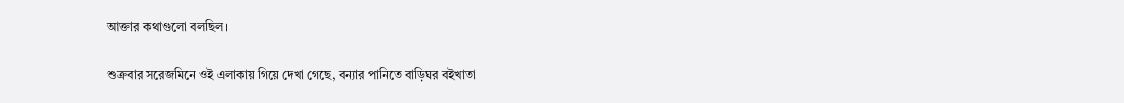আক্তার কথাগুলো বলছিল।

শুক্রবার সরেজমিনে ওই এলাকায় গিয়ে দেখা গেছে, বন্যার পানিতে বাড়িঘর বইখাতা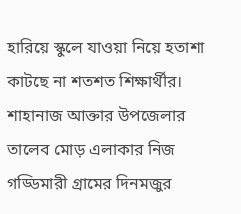হারিয়ে স্কুলে যাওয়া নিয়ে হতাশা কাটছে না শতশত শিক্ষার্থীর। শাহানাজ আক্তার উপজেলার তালেব মোড় এলাকার নিজ গড্ডিমারী গ্রামের দিনমজুর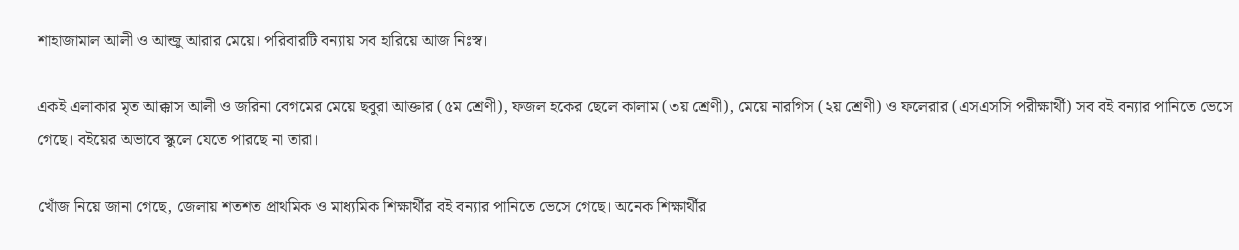শাহাজামাল আলী ও আন্জু আরার মেয়ে। পরিবারটি বন্যায় সব হারিয়ে আজ নিঃস্ব।

একই এলাকার মৃত আক্কাস আলী ও জরিনা বেগমের মেয়ে ছবুরা আক্তার (৫ম শ্রেণী), ফজল হকের ছেলে কালাম (৩য় শ্রেণী), মেয়ে নারগিস (২য় শ্রেণী) ও ফলেরার (এসএসসি পরীক্ষার্থী) সব বই বন্যার পানিতে ভেসে গেছে। বইয়ের অভাবে স্কুলে যেতে পারছে না তারা।

খোঁজ নিয়ে জানা গেছে, জেলায় শতশত প্রাথমিক ও মাধ্যমিক শিক্ষার্থীর বই বন্যার পানিতে ভেসে গেছে। অনেক শিক্ষার্থীর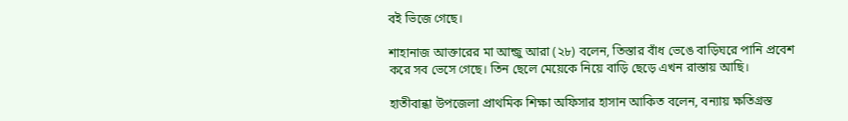বই ভিজে গেছে।

শাহানাজ আক্তারের মা আন্জু আরা (২৮) বলেন, তিস্তার বাঁধ ভেঙে বাড়িঘরে পানি প্রবেশ করে সব ভেসে গেছে। তিন ছেলে মেয়েকে নিয়ে বাড়ি ছেড়ে এখন রাস্তায় আছি।

হাতীবান্ধা উপজেলা প্রাথমিক শিক্ষা অফিসার হাসান আকিত বলেন, বন্যায় ক্ষতিগ্রস্ত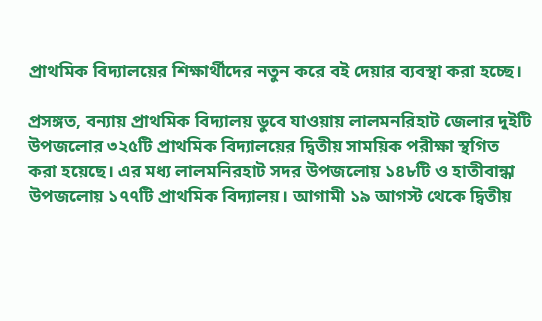প্রাথমিক বিদ্যালয়ের শিক্ষার্থীদের নতুন করে বই দেয়ার ব্যবস্থা করা হচ্ছে।

প্রসঙ্গত, বন্যায় প্রাথমিক বিদ্যালয় ডুবে যাওয়ায় লালমনরিহাট জেলার দুইটি উপজলোর ৩২৫টি প্রাথমিক বিদ্যালয়ের দ্বিতীয় সাময়িক পরীক্ষা স্থগিত করা হয়েছে। এর মধ্য লালমনিরহাট সদর উপজলোয় ১৪৮টি ও হাতীবান্ধা উপজলোয় ১৭৭টি প্রাথমিক বিদ্যালয়। আগামী ১৯ আগস্ট থেকে দ্বিতীয়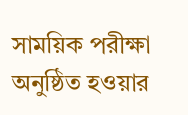সাময়িক পরীক্ষা অনুষ্ঠিত হওয়ার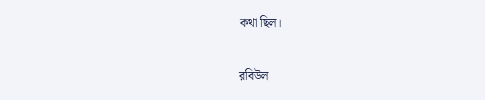কথা ছিল।

রবিউল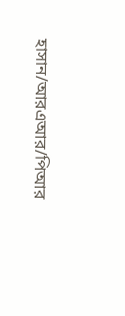হাসান/আরএআর/পিআর